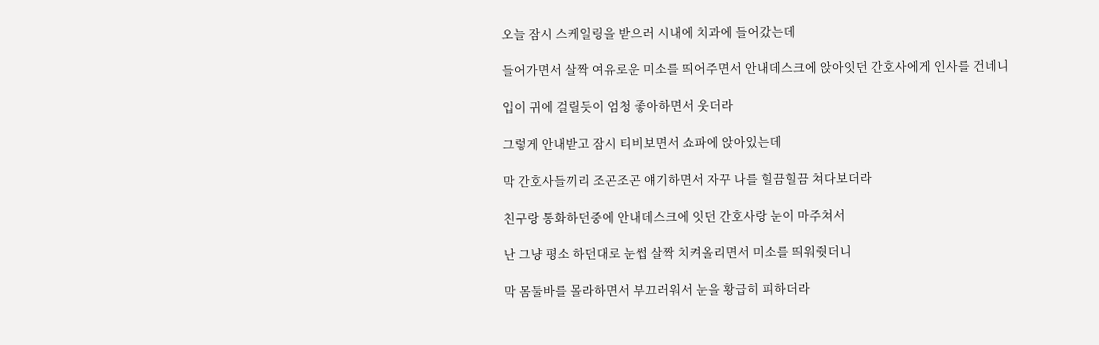오늘 잠시 스케일링을 받으러 시내에 치과에 들어갔는데

들어가면서 살짝 여유로운 미소를 띄어주면서 안내데스크에 앉아잇던 간호사에게 인사를 건네니

입이 귀에 걸릴듯이 엄청 좋아하면서 웃더라

그렇게 안내받고 잠시 티비보면서 쇼파에 앉아있는데

막 간호사들끼리 조곤조곤 얘기하면서 자꾸 나를 힐끔힐끔 쳐다보더라

친구랑 통화하던중에 안내데스크에 잇던 간호사랑 눈이 마주쳐서

난 그냥 평소 하던대로 눈썹 살짝 치켜올리면서 미소를 띄워줫더니

막 몸둘바를 몰라하면서 부끄러워서 눈을 황급히 피하더라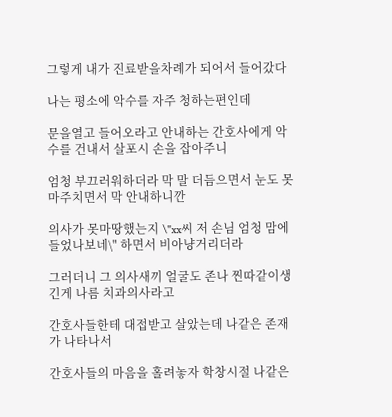그렇게 내가 진료받을차례가 되어서 들어갔다

나는 평소에 악수를 자주 청하는편인데

문을열고 들어오라고 안내하는 간호사에게 악수를 건내서 살포시 손을 잡아주니

엄청 부끄러워하더라 막 말 더듬으면서 눈도 못마주치면서 막 안내하니깐

의사가 못마땅했는지 \"xx씨 저 손님 엄청 맘에들었나보네\" 하면서 비아냥거리더라

그러더니 그 의사새끼 얼굴도 존나 찐따같이생긴게 나름 치과의사라고

간호사들한테 대접받고 살았는데 나같은 존재가 나타나서

간호사들의 마음을 홀려놓자 학창시절 나같은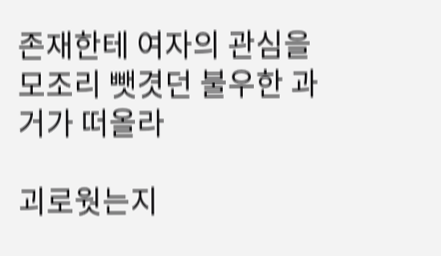존재한테 여자의 관심을 모조리 뺏겻던 불우한 과거가 떠올라

괴로웟는지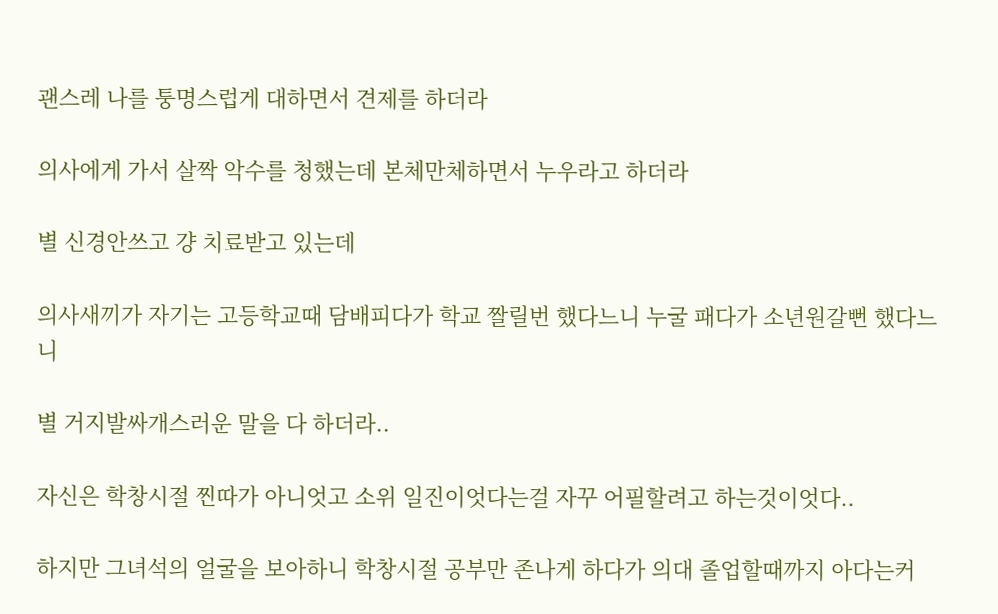괜스레 나를 퉁명스럽게 대하면서 견제를 하더라

의사에게 가서 살짝 악수를 청했는데 본체만체하면서 누우라고 하더라

별 신경안쓰고 걍 치료받고 있는데

의사새끼가 자기는 고등학교때 담배피다가 학교 짤릴번 했다느니 누굴 패다가 소년원갈뻔 했다느니

별 거지발싸개스러운 말을 다 하더라..

자신은 학창시절 찐따가 아니엇고 소위 일진이엇다는걸 자꾸 어필할려고 하는것이엇다..

하지만 그녀석의 얼굴을 보아하니 학창시절 공부만 존나게 하다가 의대 졸업할때까지 아다는커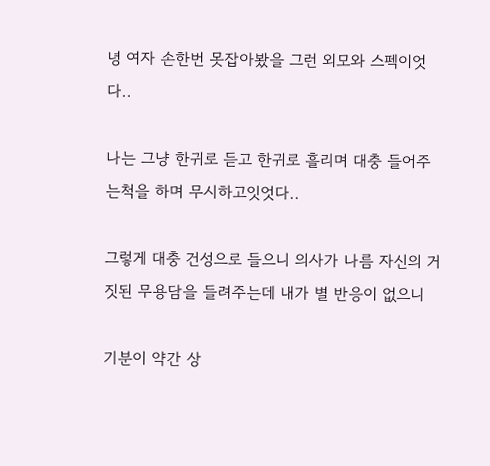녕 여자 손한번 못잡아봤을 그런 외모와 스펙이엇다..

나는 그냥 한귀로 듣고 한귀로 흘리며 대충 들어주는척을 하며 무시하고잇엇다..

그렇게 대충 건성으로 들으니 의사가 나름 자신의 거짓된 무용담을 들려주는데 내가 별 반응이 없으니

기분이 약간 상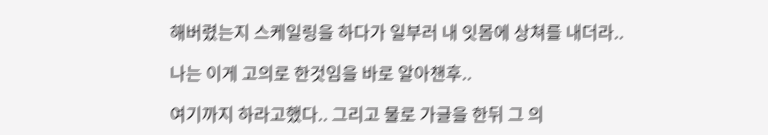해버렸는지 스케일링을 하다가 일부러 내 잇몸에 상쳐를 내더라..

나는 이게 고의로 한것임을 바로 알아챈후..

여기까지 하라고했다.. 그리고 물로 가글을 한뒤 그 의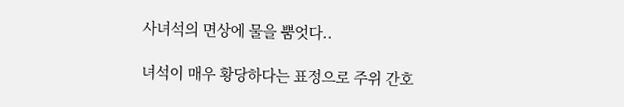사녀석의 면상에 물을 뿜엇다..

녀석이 매우 황당하다는 표정으로 주위 간호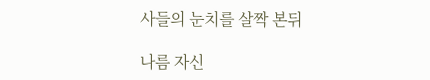사들의 눈치를 살짝 본뒤

나름 자신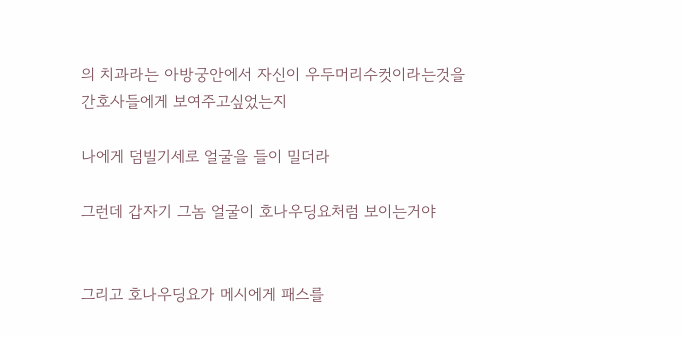의 치과라는 아방궁안에서 자신이 우두머리수컷이라는것을 간호사들에게 보여주고싶었는지

나에게 덤빌기세로 얼굴을 들이 밀더라

그런데 갑자기 그놈 얼굴이 호나우딩요처럼 보이는거야


그리고 호나우딩요가 메시에게 패스를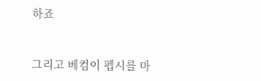하죠


그리고 베컴이 펩시를 마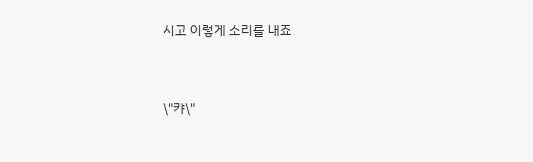시고 이렇게 소리를 내죠


\"캬\"